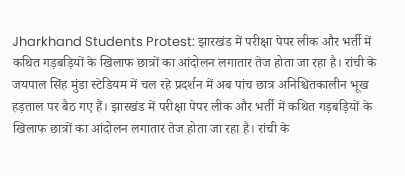Jharkhand Students Protest: झारखंड में परीक्षा पेपर लीक और भर्ती में कथित गड़बड़ियों के खिलाफ छात्रों का आंदोलन लगातार तेज होता जा रहा है। रांची के जयपाल सिंह मुंडा स्टेडियम में चल रहे प्रदर्शन में अब पांच छात्र अनिश्चितकालीन भूख हड़ताल पर बैठ गए हैं। झारखंड में परीक्षा पेपर लीक और भर्ती में कथित गड़बड़ियों के खिलाफ छात्रों का आंदोलन लगातार तेज होता जा रहा है। रांची के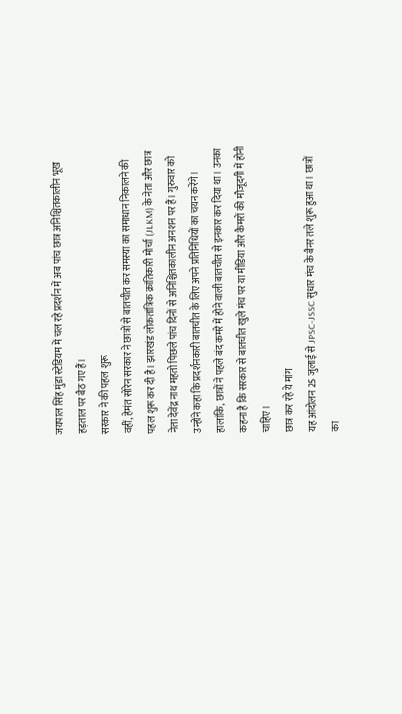जयपाल सिंह मुंडा स्टेडियम में चल रहे प्रदर्शन में अब पांच छात्र अनिश्चितकालीन भूख हड़ताल पर बैठ गए हैं।
सरकार ने की पहल शुरू
वहीं, हेमंत सोरेन सरकार ने छात्रों से बातचीत कर समस्या का समाधान निकालने की पहल शुरू कर दी है। झारखंड लोकतांत्रिक क्रांतिकारी मोर्चा (JLKM) के नेता और छात्र नेता देवेंद्र नाथ महतो पिछले पांच दिनों से अनिश्चितकालीन अनशन पर हैं। गुरुवार को उन्होंने कहा कि प्रदर्शनकारी बातचीत के लिए अपने प्रतिनिधियों का चयन करेंगे। हालांकि, छात्रों ने पहले बंद कमरे में होने वाली बातचीत से इनकार कर दिया था। उनका कहना है कि सरकार से बातचीत खुले मंच पर या मीडिया और कैमरों की मौजूदगी में होनी चाहिए।
छात्र कर रहे ये मांग
यह आंदोलन 25 जुलाई से JPSC-JSSC सुधार मंच के बैनर तले शुरू हुआ था। छात्रों का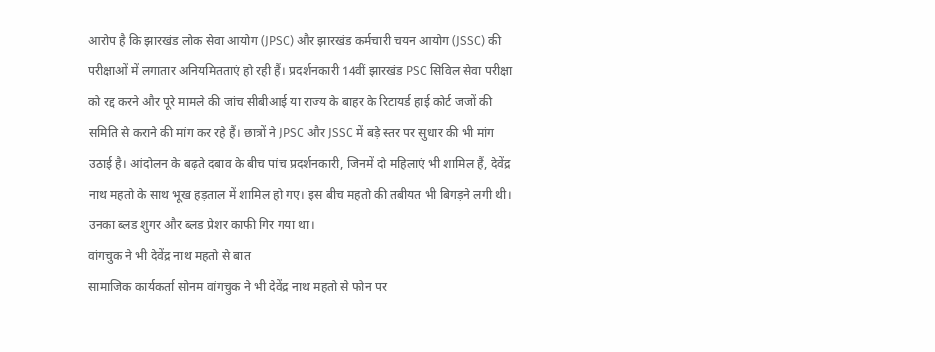आरोप है कि झारखंड लोक सेवा आयोग (JPSC) और झारखंड कर्मचारी चयन आयोग (JSSC) की परीक्षाओं में लगातार अनियमितताएं हो रही हैं। प्रदर्शनकारी 14वीं झारखंड PSC सिविल सेवा परीक्षा को रद्द करने और पूरे मामले की जांच सीबीआई या राज्य के बाहर के रिटायर्ड हाई कोर्ट जजों की समिति से कराने की मांग कर रहे हैं। छात्रों ने JPSC और JSSC में बड़े स्तर पर सुधार की भी मांग उठाई है। आंदोलन के बढ़ते दबाव के बीच पांच प्रदर्शनकारी, जिनमें दो महिलाएं भी शामिल हैं, देवेंद्र नाथ महतो के साथ भूख हड़ताल में शामिल हो गए। इस बीच महतो की तबीयत भी बिगड़ने लगी थी। उनका ब्लड शुगर और ब्लड प्रेशर काफी गिर गया था।
वांगचुक ने भी देवेंद्र नाथ महतो से बात
सामाजिक कार्यकर्ता सोनम वांगचुक ने भी देवेंद्र नाथ महतो से फोन पर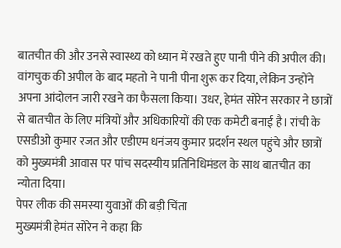बातचीत की और उनसे स्वास्थ्य को ध्यान में रखते हुए पानी पीने की अपील की। वांगचुक की अपील के बाद महतो ने पानी पीना शुरू कर दिया, लेकिन उन्होंने अपना आंदोलन जारी रखने का फैसला किया। उधर, हेमंत सोरेन सरकार ने छात्रों से बातचीत के लिए मंत्रियों और अधिकारियों की एक कमेटी बनाई है। रांची के एसडीओ कुमार रजत और एडीएम धनंजय कुमार प्रदर्शन स्थल पहुंचे और छात्रों को मुख्यमंत्री आवास पर पांच सदस्यीय प्रतिनिधिमंडल के साथ बातचीत का न्योता दिया।
पेपर लीक की समस्या युवाओं की बड़ी चिंता
मुख्यमंत्री हेमंत सोरेन ने कहा कि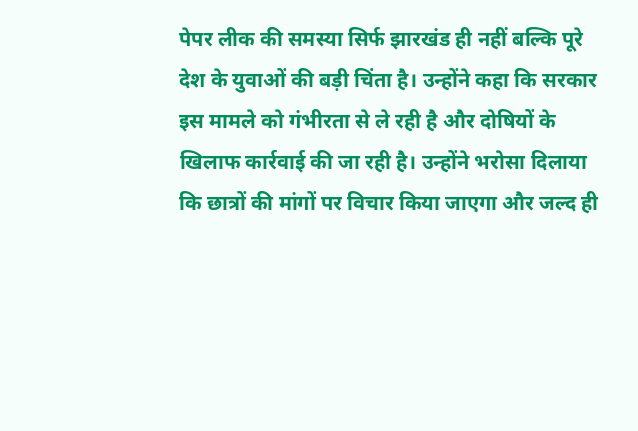पेपर लीक की समस्या सिर्फ झारखंड ही नहीं बल्कि पूरे देश के युवाओं की बड़ी चिंता है। उन्होंने कहा कि सरकार इस मामले को गंभीरता से ले रही है और दोषियों के खिलाफ कार्रवाई की जा रही है। उन्होंने भरोसा दिलाया कि छात्रों की मांगों पर विचार किया जाएगा और जल्द ही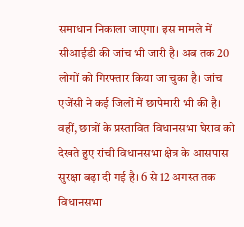समाधान निकाला जाएगा। इस मामले में सीआईडी की जांच भी जारी है। अब तक 20 लोगों को गिरफ्तार किया जा चुका है। जांच एजेंसी ने कई जिलों में छापेमारी भी की है। वहीं, छात्रों के प्रस्तावित विधानसभा घेराव को देखते हुए रांची विधानसभा क्षेत्र के आसपास सुरक्षा बढ़ा दी गई है। 6 से 12 अगस्त तक विधानसभा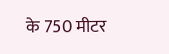के 750 मीटर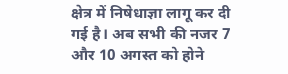क्षेत्र में निषेधाज्ञा लागू कर दी गई है। अब सभी की नजर 7 और 10 अगस्त को होने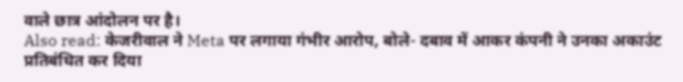वाले छात्र आंदोलन पर है।
Also read: केजरीवाल ने Meta पर लगाया गंभीर आरोप, बोले- दबाव में आकर कंपनी ने उनका अकाउंट प्रतिबंधित कर दिया